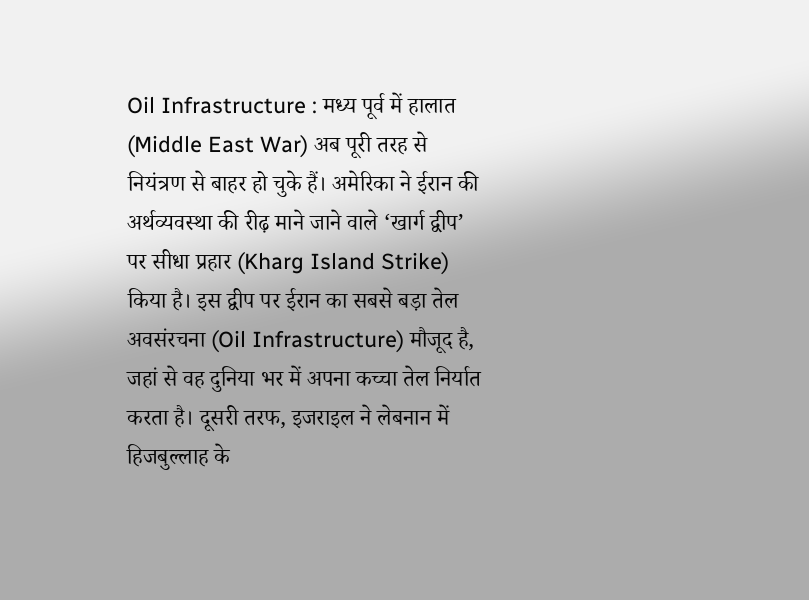Oil Infrastructure : मध्य पूर्व में हालात (Middle East War) अब पूरी तरह से नियंत्रण से बाहर हो चुके हैं। अमेरिका ने ईरान की अर्थव्यवस्था की रीढ़ माने जाने वाले ‘खार्ग द्वीप’ पर सीधा प्रहार (Kharg Island Strike) किया है। इस द्वीप पर ईरान का सबसे बड़ा तेल अवसंरचना (Oil Infrastructure) मौजूद है, जहां से वह दुनिया भर में अपना कच्चा तेल निर्यात करता है। दूसरी तरफ, इजराइल ने लेबनान में हिजबुल्लाह के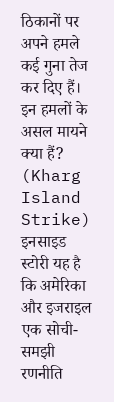ठिकानों पर अपने हमले कई गुना तेज कर दिए हैं।
इन हमलों के असल मायने क्या हैं? (Kharg Island Strike)
इनसाइड स्टोरी यह है कि अमेरिका और इजराइल एक सोची-समझी रणनीति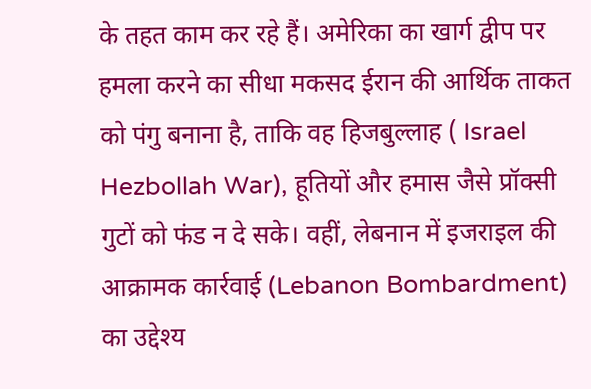के तहत काम कर रहे हैं। अमेरिका का खार्ग द्वीप पर हमला करने का सीधा मकसद ईरान की आर्थिक ताकत को पंगु बनाना है, ताकि वह हिजबुल्लाह ( Israel Hezbollah War), हूतियों और हमास जैसे प्रॉक्सी गुटों को फंड न दे सके। वहीं, लेबनान में इजराइल की आक्रामक कार्रवाई (Lebanon Bombardment) का उद्देश्य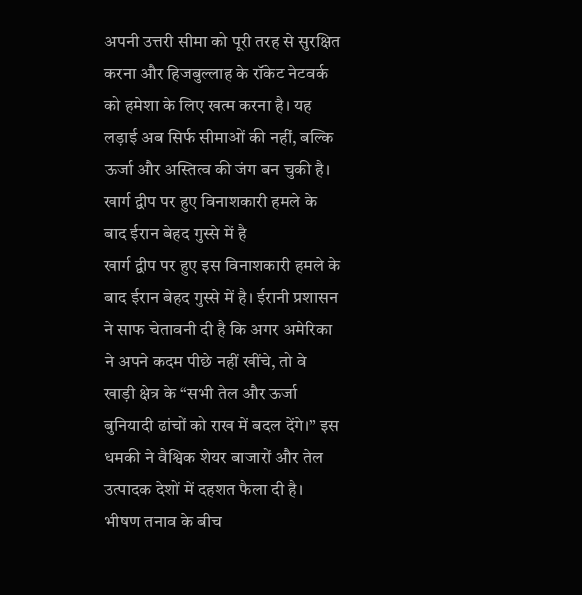अपनी उत्तरी सीमा को पूरी तरह से सुरक्षित करना और हिजबुल्लाह के रॉकेट नेटवर्क को हमेशा के लिए खत्म करना है। यह लड़ाई अब सिर्फ सीमाओं की नहीं, बल्कि ऊर्जा और अस्तित्व की जंग बन चुकी है।
खार्ग द्वीप पर हुए विनाशकारी हमले के बाद ईरान बेहद गुस्से में है
खार्ग द्वीप पर हुए इस विनाशकारी हमले के बाद ईरान बेहद गुस्से में है। ईरानी प्रशासन ने साफ चेतावनी दी है कि अगर अमेरिका ने अपने कदम पीछे नहीं खींचे, तो वे खाड़ी क्षेत्र के “सभी तेल और ऊर्जा बुनियादी ढांचों को राख में बदल देंगे।” इस धमकी ने वैश्विक शेयर बाजारों और तेल उत्पादक देशों में दहशत फैला दी है।
भीषण तनाव के बीच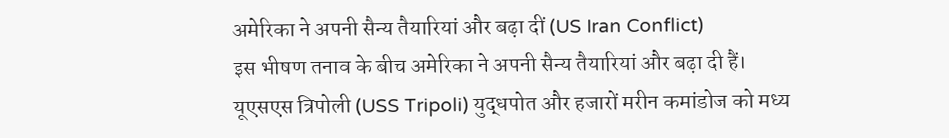अमेरिका ने अपनी सैन्य तैयारियां और बढ़ा दीं (US Iran Conflict)
इस भीषण तनाव के बीच अमेरिका ने अपनी सैन्य तैयारियां और बढ़ा दी हैं। यूएसएस त्रिपोली (USS Tripoli) युद्धपोत और हजारों मरीन कमांडोज को मध्य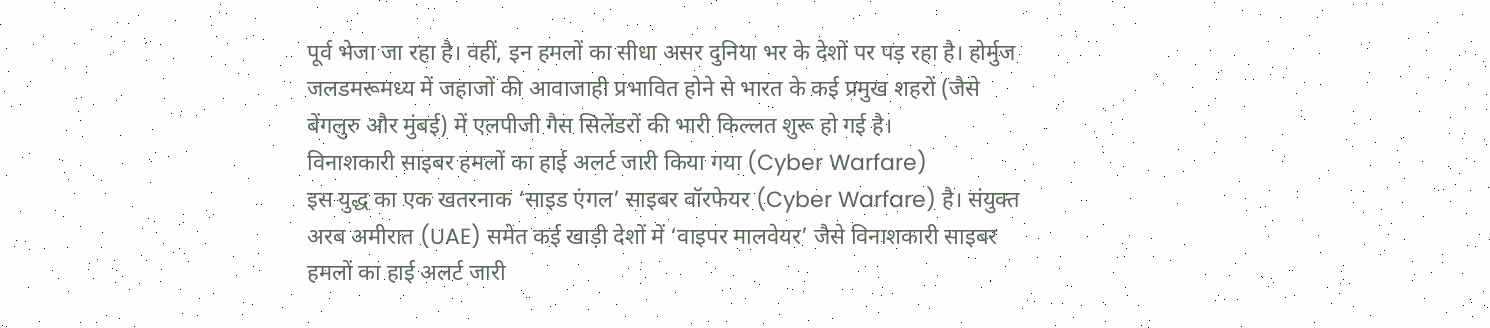पूर्व भेजा जा रहा है। वहीं, इन हमलों का सीधा असर दुनिया भर के देशों पर पड़ रहा है। होर्मुज जलडमरूमध्य में जहाजों की आवाजाही प्रभावित होने से भारत के कई प्रमुख शहरों (जैसे बेंगलुरु और मुंबई) में एलपीजी गैस सिलेंडरों की भारी किल्लत शुरू हो गई है।
विनाशकारी साइबर हमलों का हाई अलर्ट जारी किया गया (Cyber Warfare)
इस युद्ध का एक खतरनाक ‘साइड एंगल’ साइबर वॉरफेयर (Cyber Warfare) है। संयुक्त अरब अमीरात (UAE) समेत कई खाड़ी देशों में ‘वाइपर मालवेयर’ जैसे विनाशकारी साइबर हमलों का हाई अलर्ट जारी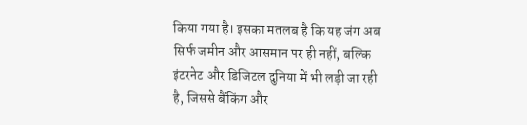किया गया है। इसका मतलब है कि यह जंग अब सिर्फ जमीन और आसमान पर ही नहीं, बल्कि इंटरनेट और डिजिटल दुनिया में भी लड़ी जा रही है, जिससे बैंकिंग और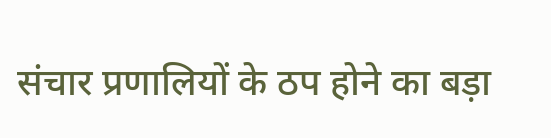संचार प्रणालियों के ठप होने का बड़ा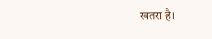खतरा है।